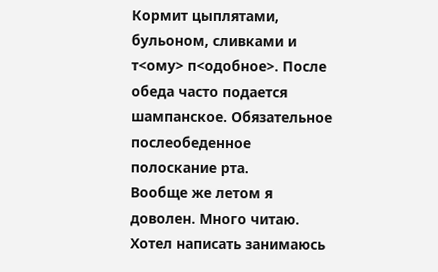Кормит цыплятами, бульоном, сливками и т<ому> п<одобное>. После обеда часто подается шампанское. Обязательное послеобеденное полоскание рта.
Вообще же летом я доволен. Много читаю. Хотел написать занимаюсь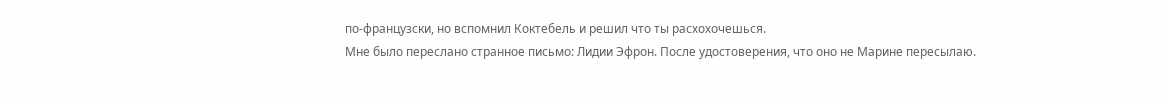по-французски, но вспомнил Коктебель и решил что ты расхохочешься.
Мне было переслано странное письмо: Лидии Эфрон. После удостоверения, что оно не Марине пересылаю.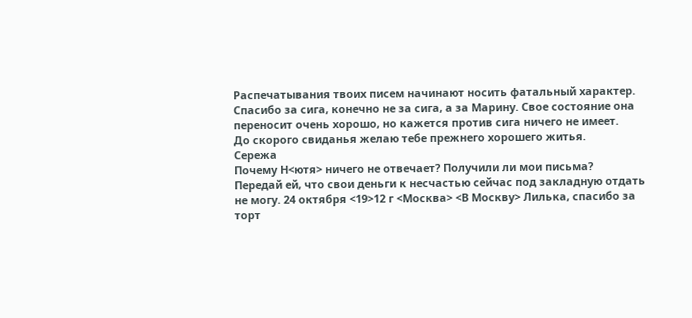Распечатывания твоих писем начинают носить фатальный характер.
Спасибо за сига, конечно не за сига, а за Марину. Свое состояние она переносит очень хорошо, но кажется против сига ничего не имеет.
До скорого свиданья желаю тебе прежнего хорошего житья.
Сережа
Почему Н<ютя> ничего не отвечает? Получили ли мои письма?
Передай ей, что свои деньги к несчастью сейчас под закладную отдать не могу. 24 октября <19>12 г <Москва> <В Москву> Лилька, спасибо за торт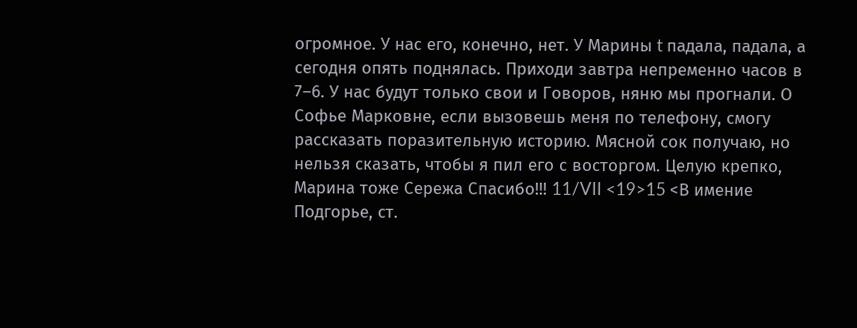огромное. У нас его, конечно, нет. У Марины t падала, падала, а сегодня опять поднялась. Приходи завтра непременно часов в 7–6. У нас будут только свои и Говоров, няню мы прогнали. О Софье Марковне, если вызовешь меня по телефону, смогу рассказать поразительную историю. Мясной сок получаю, но нельзя сказать, чтобы я пил его с восторгом. Целую крепко, Марина тоже Сережа Спасибо!!! 11/VII <19>15 <В имение Подгорье, ст.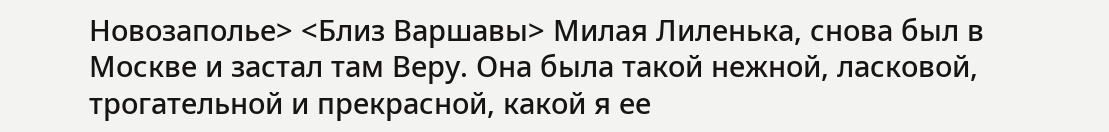Новозаполье> <Близ Варшавы> Милая Лиленька, снова был в Москве и застал там Веру. Она была такой нежной, ласковой, трогательной и прекрасной, какой я ее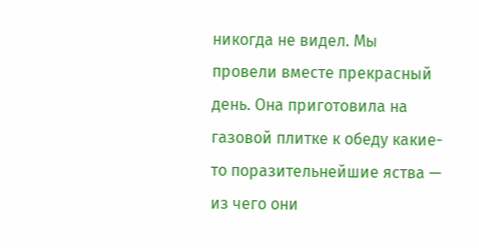никогда не видел. Мы провели вместе прекрасный день. Она приготовила на газовой плитке к обеду какие-то поразительнейшие яства — из чего они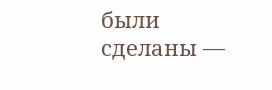были сделаны —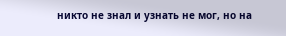никто не знал и узнать не мог, но на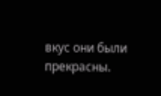вкус они были прекрасны.